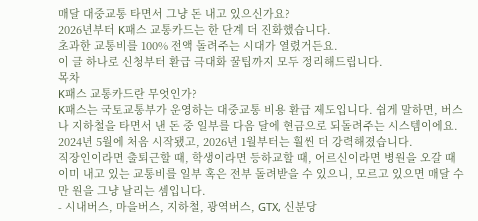매달 대중교통 타면서 그냥 돈 내고 있으신가요?
2026년부터 K패스 교통카드는 한 단계 더 진화했습니다.
초과한 교통비를 100% 전액 돌려주는 시대가 열렸거든요.
이 글 하나로 신청부터 환급 극대화 꿀팁까지 모두 정리해드립니다.
목차
K패스 교통카드란 무엇인가?
K패스는 국토교통부가 운영하는 대중교통 비용 환급 제도입니다. 쉽게 말하면, 버스나 지하철을 타면서 낸 돈 중 일부를 다음 달에 현금으로 되돌려주는 시스템이에요. 2024년 5월에 처음 시작됐고, 2026년 1월부터는 훨씬 더 강력해졌습니다.
직장인이라면 출퇴근할 때, 학생이라면 등하교할 때, 어르신이라면 병원을 오갈 때 이미 내고 있는 교통비를 일부 혹은 전부 돌려받을 수 있으니, 모르고 있으면 매달 수만 원을 그냥 날리는 셈입니다.
- 시내버스, 마을버스, 지하철, 광역버스, GTX, 신분당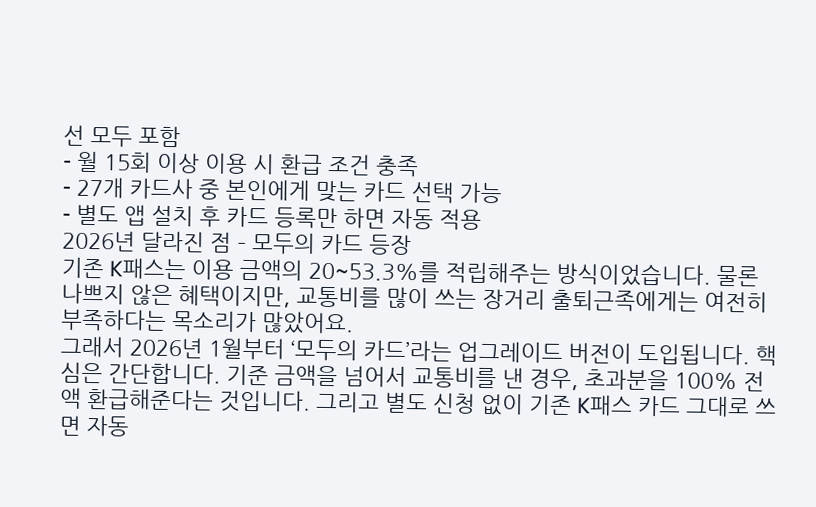선 모두 포함
- 월 15회 이상 이용 시 환급 조건 충족
- 27개 카드사 중 본인에게 맞는 카드 선택 가능
- 별도 앱 설치 후 카드 등록만 하면 자동 적용
2026년 달라진 점 – 모두의 카드 등장
기존 K패스는 이용 금액의 20~53.3%를 적립해주는 방식이었습니다. 물론 나쁘지 않은 혜택이지만, 교통비를 많이 쓰는 장거리 출퇴근족에게는 여전히 부족하다는 목소리가 많았어요.
그래서 2026년 1월부터 ‘모두의 카드’라는 업그레이드 버전이 도입됩니다. 핵심은 간단합니다. 기준 금액을 넘어서 교통비를 낸 경우, 초과분을 100% 전액 환급해준다는 것입니다. 그리고 별도 신청 없이 기존 K패스 카드 그대로 쓰면 자동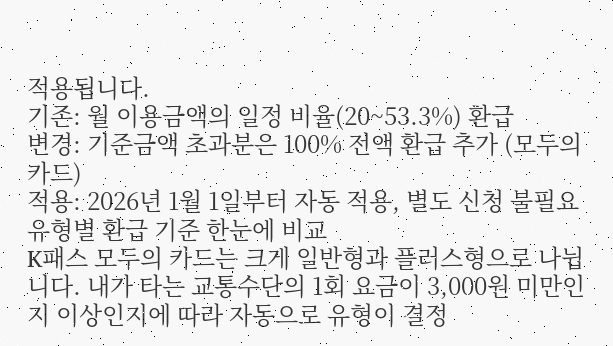적용됩니다.
기존: 월 이용금액의 일정 비율(20~53.3%) 환급
변경: 기준금액 초과분은 100% 전액 환급 추가 (모두의 카드)
적용: 2026년 1월 1일부터 자동 적용, 별도 신청 불필요
유형별 환급 기준 한눈에 비교
K패스 모두의 카드는 크게 일반형과 플러스형으로 나뉩니다. 내가 타는 교통수단의 1회 요금이 3,000원 미만인지 이상인지에 따라 자동으로 유형이 결정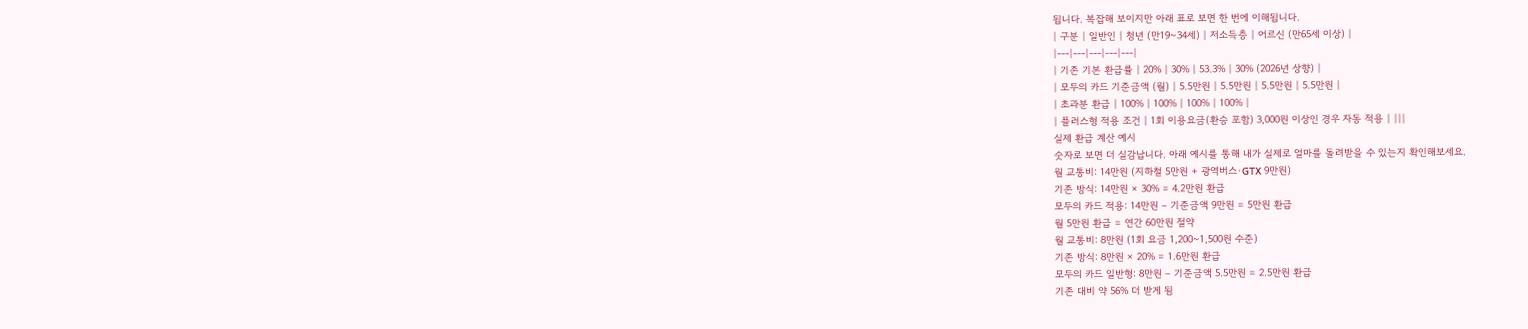됩니다. 복잡해 보이지만 아래 표로 보면 한 번에 이해됩니다.
| 구분 | 일반인 | 청년 (만19~34세) | 저소득층 | 어르신 (만65세 이상) |
|---|---|---|---|---|
| 기존 기본 환급률 | 20% | 30% | 53.3% | 30% (2026년 상향) |
| 모두의 카드 기준금액 (월) | 5.5만원 | 5.5만원 | 5.5만원 | 5.5만원 |
| 초과분 환급 | 100% | 100% | 100% | 100% |
| 플러스형 적용 조건 | 1회 이용요금(환승 포함) 3,000원 이상인 경우 자동 적용 | |||
실제 환급 계산 예시
숫자로 보면 더 실감납니다. 아래 예시를 통해 내가 실제로 얼마를 돌려받을 수 있는지 확인해보세요.
월 교통비: 14만원 (지하철 5만원 + 광역버스·GTX 9만원)
기존 방식: 14만원 × 30% = 4.2만원 환급
모두의 카드 적용: 14만원 – 기준금액 9만원 = 5만원 환급
월 5만원 환급 = 연간 60만원 절약
월 교통비: 8만원 (1회 요금 1,200~1,500원 수준)
기존 방식: 8만원 × 20% = 1.6만원 환급
모두의 카드 일반형: 8만원 – 기준금액 5.5만원 = 2.5만원 환급
기존 대비 약 56% 더 받게 됨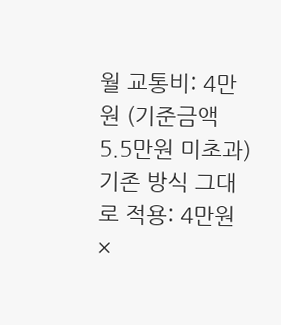월 교통비: 4만원 (기준금액 5.5만원 미초과)
기존 방식 그대로 적용: 4만원 ×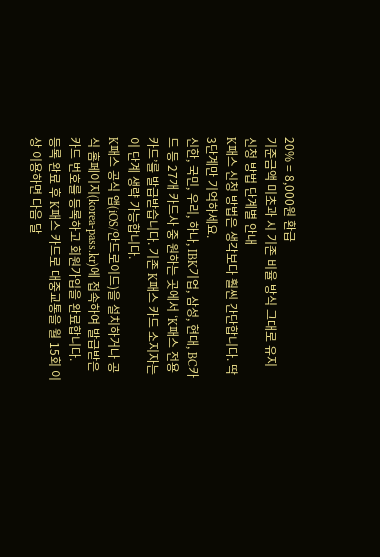20% = 8,000원 환급
기준금액 미초과 시 기존 비율 방식 그대로 유지
신청 방법 단계별 안내
K패스 신청 방법은 생각보다 훨씬 간단합니다. 딱 3단계만 기억하세요.
신한, 국민, 우리, 하나, IBK기업, 삼성, 현대, BC카드 등 27개 카드사 중 원하는 곳에서 ‘K패스 전용 카드’를 발급받습니다. 기존 K패스 카드 소지자는 이 단계 생략 가능합니다.
K패스 공식 앱(iOS/안드로이드)을 설치하거나 공식 홈페이지(korea-pass.kr)에 접속하여 발급받은 카드 번호를 등록하고 회원가입을 완료합니다.
등록 완료 후 K패스 카드로 대중교통을 월 15회 이상 이용하면 다음 달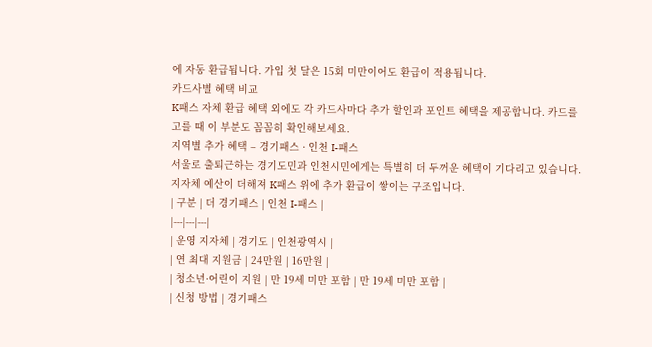에 자동 환급됩니다. 가입 첫 달은 15회 미만이어도 환급이 적용됩니다.
카드사별 혜택 비교
K패스 자체 환급 혜택 외에도 각 카드사마다 추가 할인과 포인트 혜택을 제공합니다. 카드를 고를 때 이 부분도 꼼꼼히 확인해보세요.
지역별 추가 혜택 – 경기패스 · 인천 I-패스
서울로 출퇴근하는 경기도민과 인천시민에게는 특별히 더 두꺼운 혜택이 기다리고 있습니다. 지자체 예산이 더해져 K패스 위에 추가 환급이 쌓이는 구조입니다.
| 구분 | 더 경기패스 | 인천 I-패스 |
|---|---|---|
| 운영 지자체 | 경기도 | 인천광역시 |
| 연 최대 지원금 | 24만원 | 16만원 |
| 청소년·어린이 지원 | 만 19세 미만 포함 | 만 19세 미만 포함 |
| 신청 방법 | 경기패스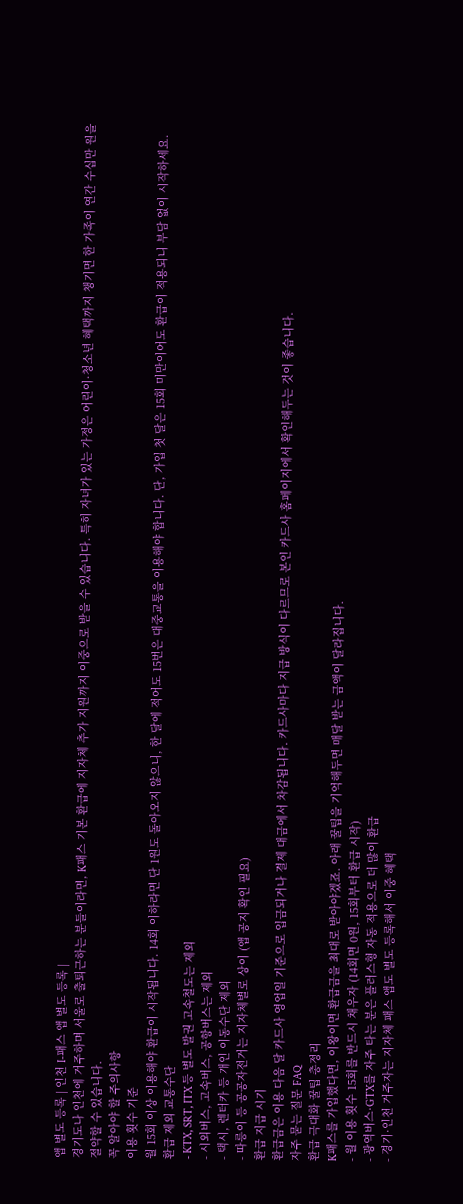앱 별도 등록 | 인천 I-패스 앱 별도 등록 |
경기도나 인천에 거주하며 서울로 출퇴근하는 분들이라면, K패스 기본 환급에 지자체 추가 지원까지 이중으로 받을 수 있습니다. 특히 자녀가 있는 가정은 어린이·청소년 혜택까지 챙기면 한 가족이 연간 수십만 원을 절약할 수 있습니다.
꼭 알아야 할 주의사항
이용 횟수 기준
월 15회 이상 이용해야 환급이 시작됩니다. 14회 이하라면 단 1원도 돌아오지 않으니, 한 달에 적어도 15번은 대중교통을 이용해야 합니다. 단, 가입 첫 달은 15회 미만이어도 환급이 적용되니 부담 없이 시작하세요.
환급 제외 교통수단
- KTX, SRT, ITX 등 별도 발권 고속철도는 제외
- 시외버스, 고속버스, 공항버스는 제외
- 택시, 렌터카 등 개인 이동수단 제외
- 따릉이 등 공공자전거는 지자체별로 상이 (앱 공지 확인 필요)
환급 지급 시기
환급금은 이용 다음 달 카드사 영업일 기준으로 입금되거나 결제 대금에서 차감됩니다. 카드사마다 지급 방식이 다르므로 본인 카드사 홈페이지에서 확인해두는 것이 좋습니다.
자주 묻는 질문 FAQ
환급 극대화 꿀팁 총정리
K패스를 가입했다면, 이왕이면 환급금을 최대로 받아야겠죠. 아래 꿀팁을 기억해두면 매달 받는 금액이 달라집니다.
- 월 이용 횟수 15회를 반드시 채우자 (14회면 0원, 15회부터 환급 시작)
- 광역버스·GTX를 자주 타는 분은 플러스형 자동 적용으로 더 많이 환급
- 경기·인천 거주자는 지자체 패스 앱도 별도 등록해서 이중 혜택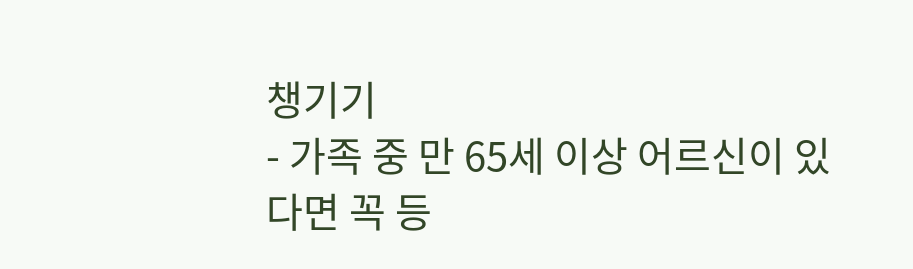챙기기
- 가족 중 만 65세 이상 어르신이 있다면 꼭 등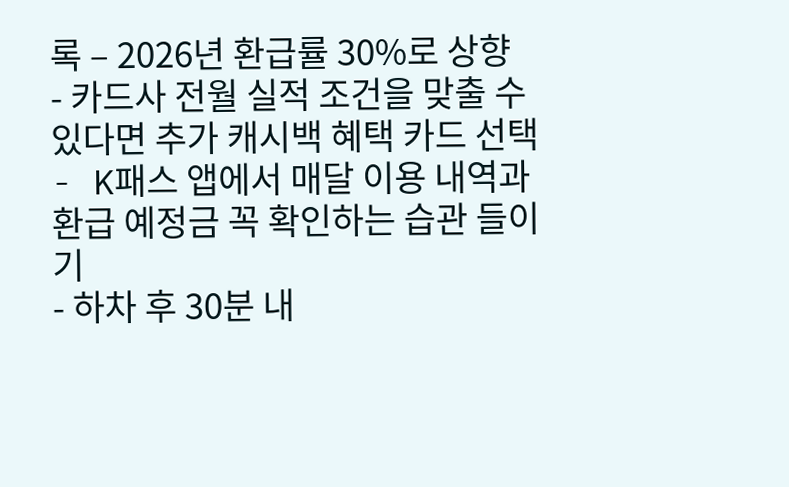록 – 2026년 환급률 30%로 상향
- 카드사 전월 실적 조건을 맞출 수 있다면 추가 캐시백 혜택 카드 선택
- K패스 앱에서 매달 이용 내역과 환급 예정금 꼭 확인하는 습관 들이기
- 하차 후 30분 내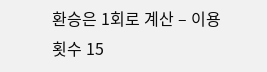환승은 1회로 계산 – 이용 횟수 15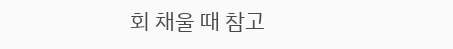회 채울 때 참고